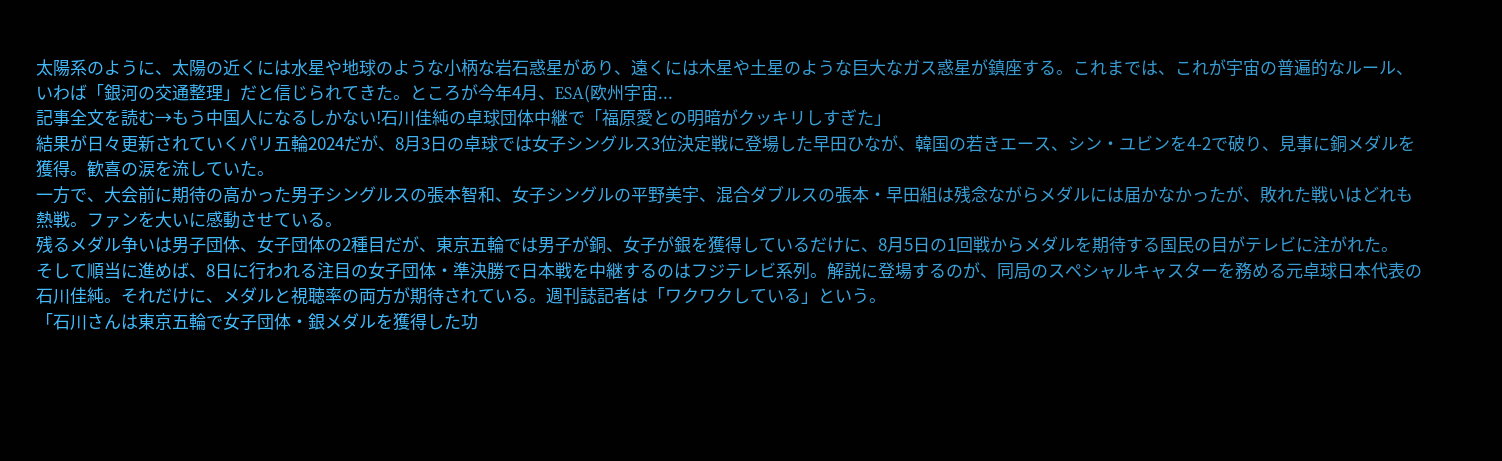太陽系のように、太陽の近くには水星や地球のような小柄な岩石惑星があり、遠くには木星や土星のような巨大なガス惑星が鎮座する。これまでは、これが宇宙の普遍的なルール、いわば「銀河の交通整理」だと信じられてきた。ところが今年4月、ESA(欧州宇宙...
記事全文を読む→もう中国人になるしかない!石川佳純の卓球団体中継で「福原愛との明暗がクッキリしすぎた」
結果が日々更新されていくパリ五輪2024だが、8月3日の卓球では女子シングルス3位決定戦に登場した早田ひなが、韓国の若きエース、シン・ユビンを4-2で破り、見事に銅メダルを獲得。歓喜の涙を流していた。
一方で、大会前に期待の高かった男子シングルスの張本智和、女子シングルの平野美宇、混合ダブルスの張本・早田組は残念ながらメダルには届かなかったが、敗れた戦いはどれも熱戦。ファンを大いに感動させている。
残るメダル争いは男子団体、女子団体の2種目だが、東京五輪では男子が銅、女子が銀を獲得しているだけに、8月5日の1回戦からメダルを期待する国民の目がテレビに注がれた。
そして順当に進めば、8日に行われる注目の女子団体・準決勝で日本戦を中継するのはフジテレビ系列。解説に登場するのが、同局のスペシャルキャスターを務める元卓球日本代表の石川佳純。それだけに、メダルと視聴率の両方が期待されている。週刊誌記者は「ワクワクしている」という。
「石川さんは東京五輪で女子団体・銀メダルを獲得した功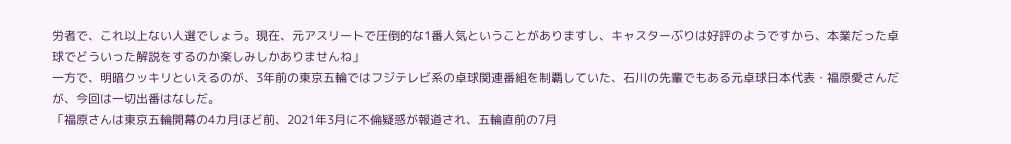労者で、これ以上ない人選でしょう。現在、元アスリートで圧倒的な1番人気ということがありますし、キャスターぶりは好評のようですから、本業だった卓球でどういった解説をするのか楽しみしかありませんね」
一方で、明暗クッキリといえるのが、3年前の東京五輪ではフジテレビ系の卓球関連番組を制覇していた、石川の先輩でもある元卓球日本代表・福原愛さんだが、今回は一切出番はなしだ。
「福原さんは東京五輪開幕の4カ月ほど前、2021年3月に不倫疑惑が報道され、五輪直前の7月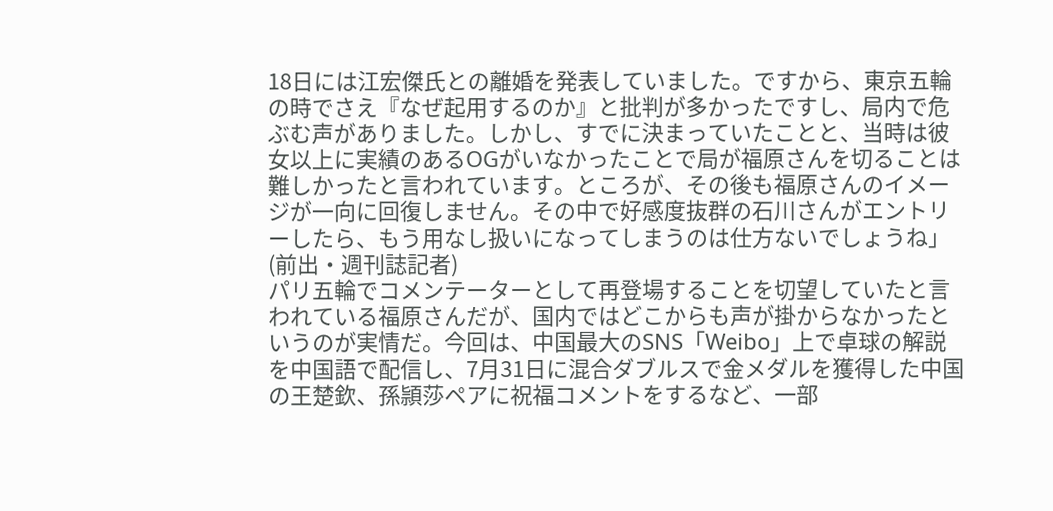18日には江宏傑氏との離婚を発表していました。ですから、東京五輪の時でさえ『なぜ起用するのか』と批判が多かったですし、局内で危ぶむ声がありました。しかし、すでに決まっていたことと、当時は彼女以上に実績のあるOGがいなかったことで局が福原さんを切ることは難しかったと言われています。ところが、その後も福原さんのイメージが一向に回復しません。その中で好感度抜群の石川さんがエントリーしたら、もう用なし扱いになってしまうのは仕方ないでしょうね」(前出・週刊誌記者)
パリ五輪でコメンテーターとして再登場することを切望していたと言われている福原さんだが、国内ではどこからも声が掛からなかったというのが実情だ。今回は、中国最大のSNS「Weibo」上で卓球の解説を中国語で配信し、7月31日に混合ダブルスで金メダルを獲得した中国の王楚欽、孫頴莎ペアに祝福コメントをするなど、一部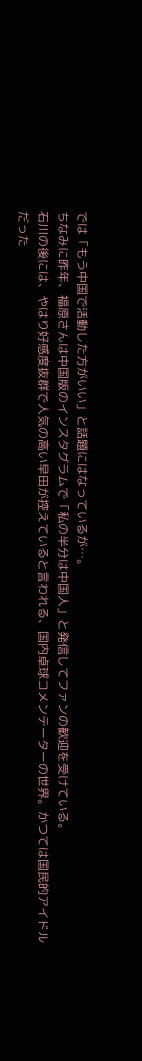では「もう中国で活動した方がいい」と話題にはなっているが…。
ちなみに昨年、福原さんは中国版のインスタグラムで「私の半分は中国人」と発信してファンの歓迎を受けている。
石川の後には、やはり好感度抜群で人気の高い早田が控えていると言われる、国内卓球コメンテーターの世界。かつては国民的アイドルだった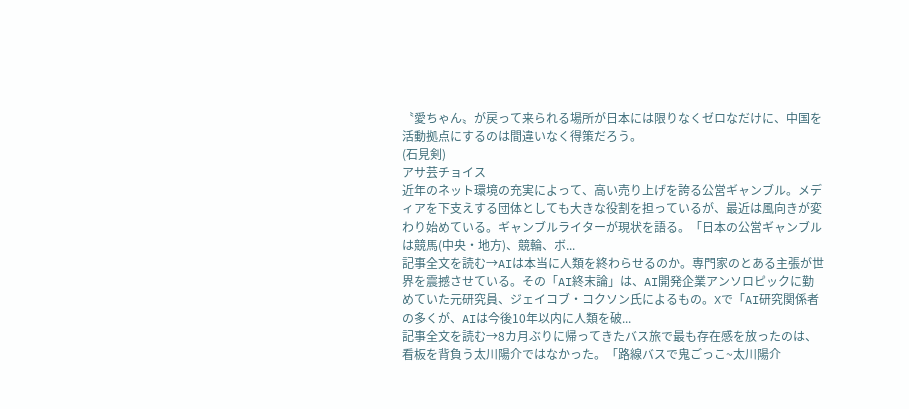〝愛ちゃん〟が戻って来られる場所が日本には限りなくゼロなだけに、中国を活動拠点にするのは間違いなく得策だろう。
(石見剣)
アサ芸チョイス
近年のネット環境の充実によって、高い売り上げを誇る公営ギャンブル。メディアを下支えする団体としても大きな役割を担っているが、最近は風向きが変わり始めている。ギャンブルライターが現状を語る。「日本の公営ギャンブルは競馬(中央・地方)、競輪、ボ...
記事全文を読む→AIは本当に人類を終わらせるのか。専門家のとある主張が世界を震撼させている。その「AI終末論」は、AI開発企業アンソロピックに勤めていた元研究員、ジェイコブ・コクソン氏によるもの。Xで「AI研究関係者の多くが、AIは今後10年以内に人類を破...
記事全文を読む→8カ月ぶりに帰ってきたバス旅で最も存在感を放ったのは、看板を背負う太川陽介ではなかった。「路線バスで鬼ごっこ~太川陽介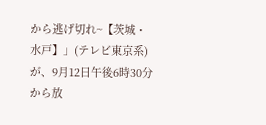から逃げ切れ~【茨城・水戸】」(テレビ東京系)が、9月12日午後6時30分から放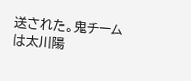送された。鬼チームは太川陽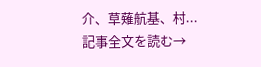介、草薙航基、村...
記事全文を読む→